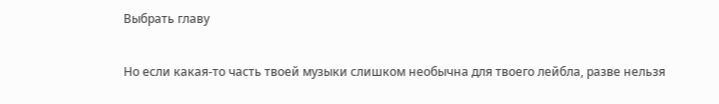Выбрать главу

Но если какая-то часть твоей музыки слишком необычна для твоего лейбла, разве нельзя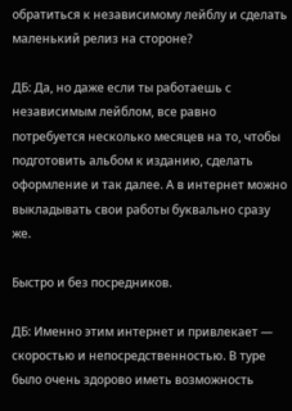обратиться к независимому лейблу и сделать маленький релиз на стороне?

ДБ: Да, но даже если ты работаешь с независимым лейблом, все равно потребуется несколько месяцев на то, чтобы подготовить альбом к изданию, сделать оформление и так далее. А в интернет можно выкладывать свои работы буквально сразу же.

Быстро и без посредников.

ДБ: Именно этим интернет и привлекает — скоростью и непосредственностью. В туре было очень здорово иметь возможность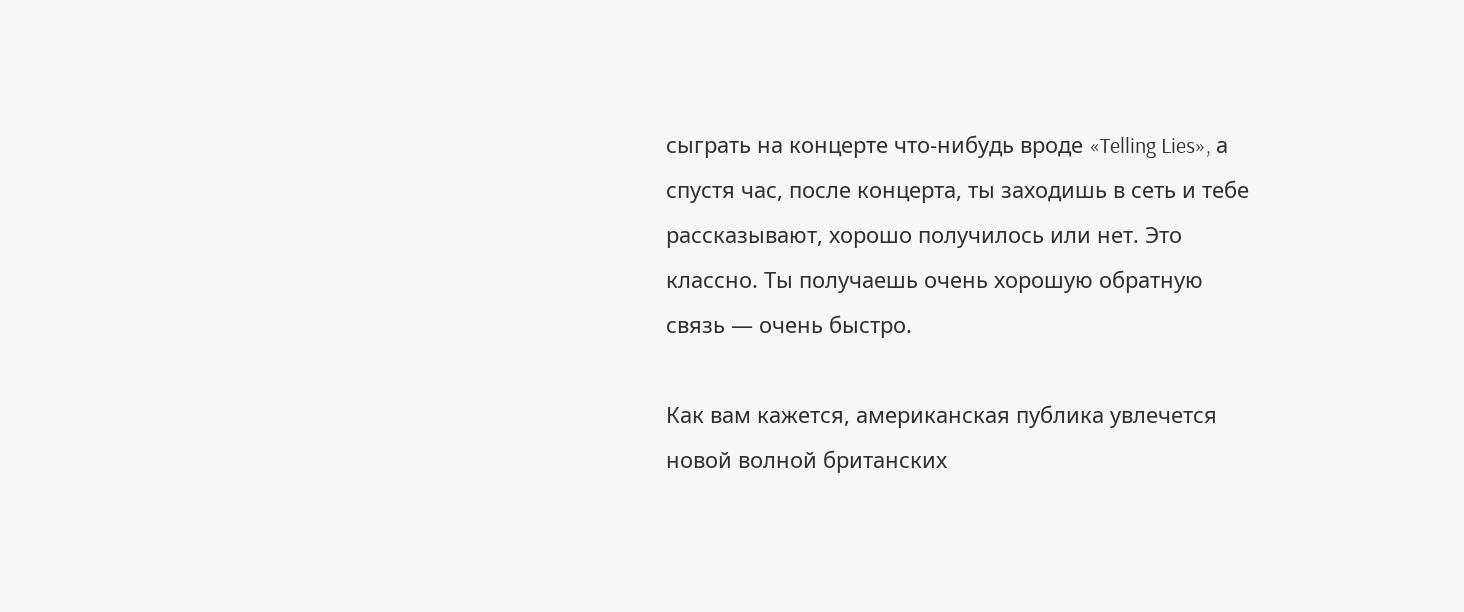сыграть на концерте что-нибудь вроде «Telling Lies», а спустя час, после концерта, ты заходишь в сеть и тебе рассказывают, хорошо получилось или нет. Это классно. Ты получаешь очень хорошую обратную связь — очень быстро.

Как вам кажется, американская публика увлечется новой волной британских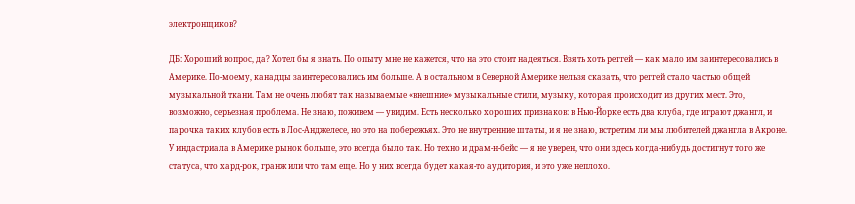электронщиков?

ДБ: Хороший вопрос, да? Хотел бы я знать. По опыту мне не кажется, что на это стоит надеяться. Взять хоть реггей — как мало им заинтересовались в Америке. По-моему, канадцы заинтересовались им больше. А в остальном в Северной Америке нельзя сказать, что реггей стало частью общей музыкальной ткани. Там не очень любят так называемые «внешние» музыкальные стили, музыку, которая происходит из других мест. Это, возможно, серьезная проблема. Не знаю, поживем — увидим. Есть несколько хороших признаков: в Нью-Йорке есть два клуба, где играют джангл, и парочка таких клубов есть в Лос-Анджелесе, но это на побережьях. Это не внутренние штаты, и я не знаю, встретим ли мы любителей джангла в Акроне. У индастриала в Америке рынок больше, это всегда было так. Но техно и драм-н-бейс — я не уверен, что они здесь когда-нибудь достигнут того же статуса, что хард-рок, гранж или что там еще. Но у них всегда будет какая-то аудитория, и это уже неплохо.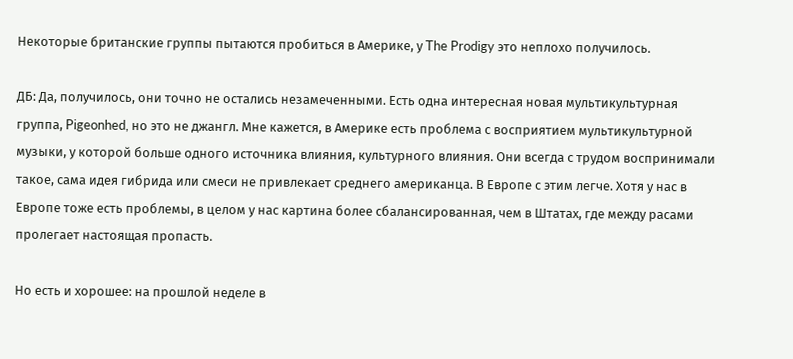Некоторые британские группы пытаются пробиться в Америке, у The Prodigy это неплохо получилось.

ДБ: Да, получилось, они точно не остались незамеченными. Есть одна интересная новая мультикультурная группа, Pigeonhed, но это не джангл. Мне кажется, в Америке есть проблема с восприятием мультикультурной музыки, у которой больше одного источника влияния, культурного влияния. Они всегда с трудом воспринимали такое, сама идея гибрида или смеси не привлекает среднего американца. В Европе с этим легче. Хотя у нас в Европе тоже есть проблемы, в целом у нас картина более сбалансированная, чем в Штатах, где между расами пролегает настоящая пропасть.

Но есть и хорошее: на прошлой неделе в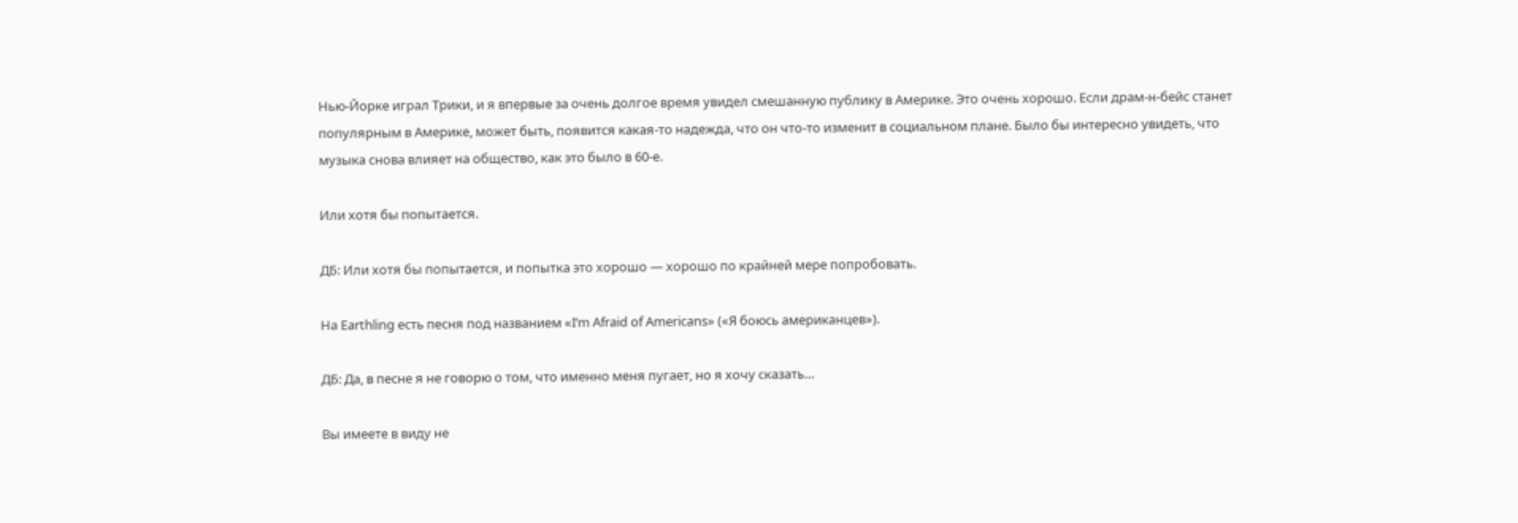Нью-Йорке играл Трики, и я впервые за очень долгое время увидел смешанную публику в Америке. Это очень хорошо. Если драм-н-бейс станет популярным в Америке, может быть, появится какая-то надежда, что он что-то изменит в социальном плане. Было бы интересно увидеть, что музыка снова влияет на общество, как это было в 60-е.

Или хотя бы попытается.

ДБ: Или хотя бы попытается, и попытка это хорошо — хорошо по крайней мере попробовать.

На Earthling есть песня под названием «I’m Afraid of Americans» («Я боюсь американцев»).

ДБ: Да, в песне я не говорю о том, что именно меня пугает, но я хочу сказать…

Вы имеете в виду не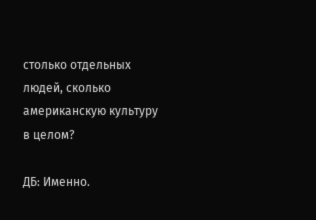столько отдельных людей, сколько американскую культуру в целом?

ДБ: Именно.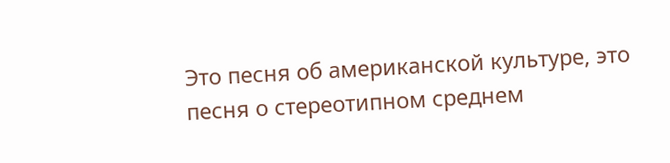Это песня об американской культуре, это песня о стереотипном среднем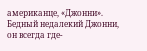американце, «Джонни». Бедный недалекий Джонни, он всегда где-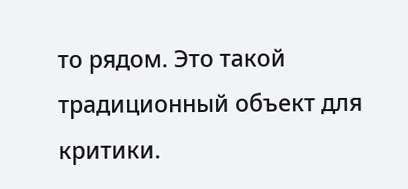то рядом. Это такой традиционный объект для критики.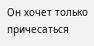Он хочет только причесаться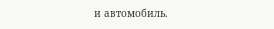и автомобиль.